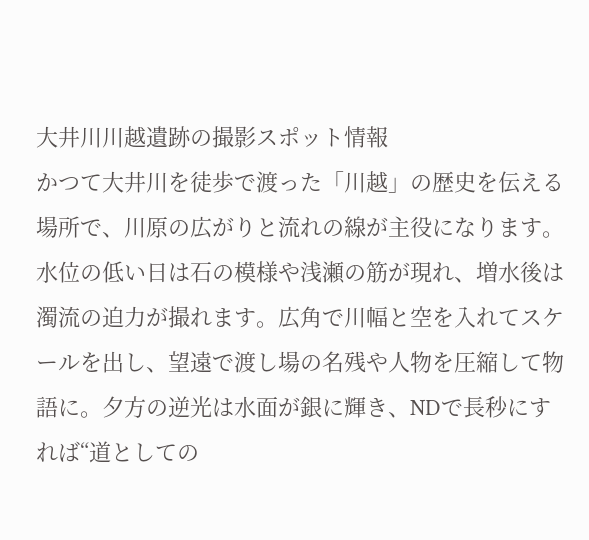大井川川越遺跡の撮影スポット情報
かつて大井川を徒歩で渡った「川越」の歴史を伝える場所で、川原の広がりと流れの線が主役になります。水位の低い日は石の模様や浅瀬の筋が現れ、増水後は濁流の迫力が撮れます。広角で川幅と空を入れてスケールを出し、望遠で渡し場の名残や人物を圧縮して物語に。夕方の逆光は水面が銀に輝き、NDで長秒にすれば“道としての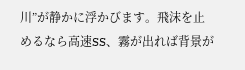川”が静かに浮かびます。飛沫を止めるなら高速SS、霧が出れば背景が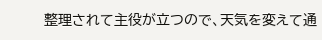整理されて主役が立つので、天気を変えて通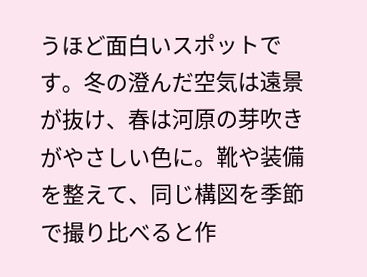うほど面白いスポットです。冬の澄んだ空気は遠景が抜け、春は河原の芽吹きがやさしい色に。靴や装備を整えて、同じ構図を季節で撮り比べると作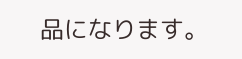品になります。